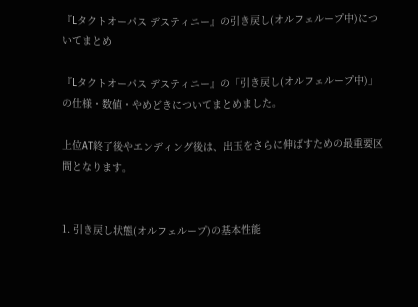『Lタクトオーパス デスティニー』の引き戻し(オルフェループ中)についてまとめ

『Lタクトオーパス デスティニー』の「引き戻し(オルフェループ中)」の仕様・数値・やめどきについてまとめました。

上位AT終了後やエンディング後は、出玉をさらに伸ばすための最重要区間となります。


1. 引き戻し状態(オルフェループ)の基本性能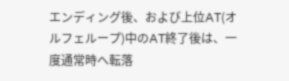エンディング後、および上位AT(オルフェループ)中のAT終了後は、一度通常時へ転落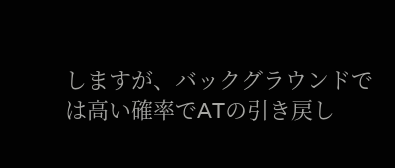しますが、バックグラウンドでは高い確率でATの引き戻し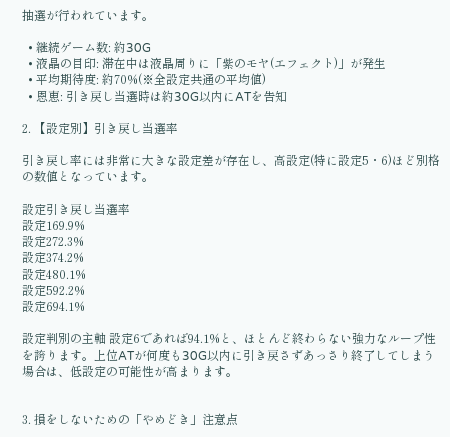抽選が行われています。

  • 継続ゲーム数: 約30G
  • 液晶の目印: 滞在中は液晶周りに「紫のモヤ(エフェクト)」が発生
  • 平均期待度: 約70%(※全設定共通の平均値)
  • 恩恵: 引き戻し当選時は約30G以内にATを告知

2. 【設定別】引き戻し当選率

引き戻し率には非常に大きな設定差が存在し、高設定(特に設定5・6)ほど別格の数値となっています。

設定引き戻し当選率
設定169.9%
設定272.3%
設定374.2%
設定480.1%
設定592.2%
設定694.1%

設定判別の主軸 設定6であれば94.1%と、ほとんど終わらない強力なループ性を誇ります。上位ATが何度も30G以内に引き戻さずあっさり終了してしまう場合は、低設定の可能性が高まります。


3. 損をしないための「やめどき」注意点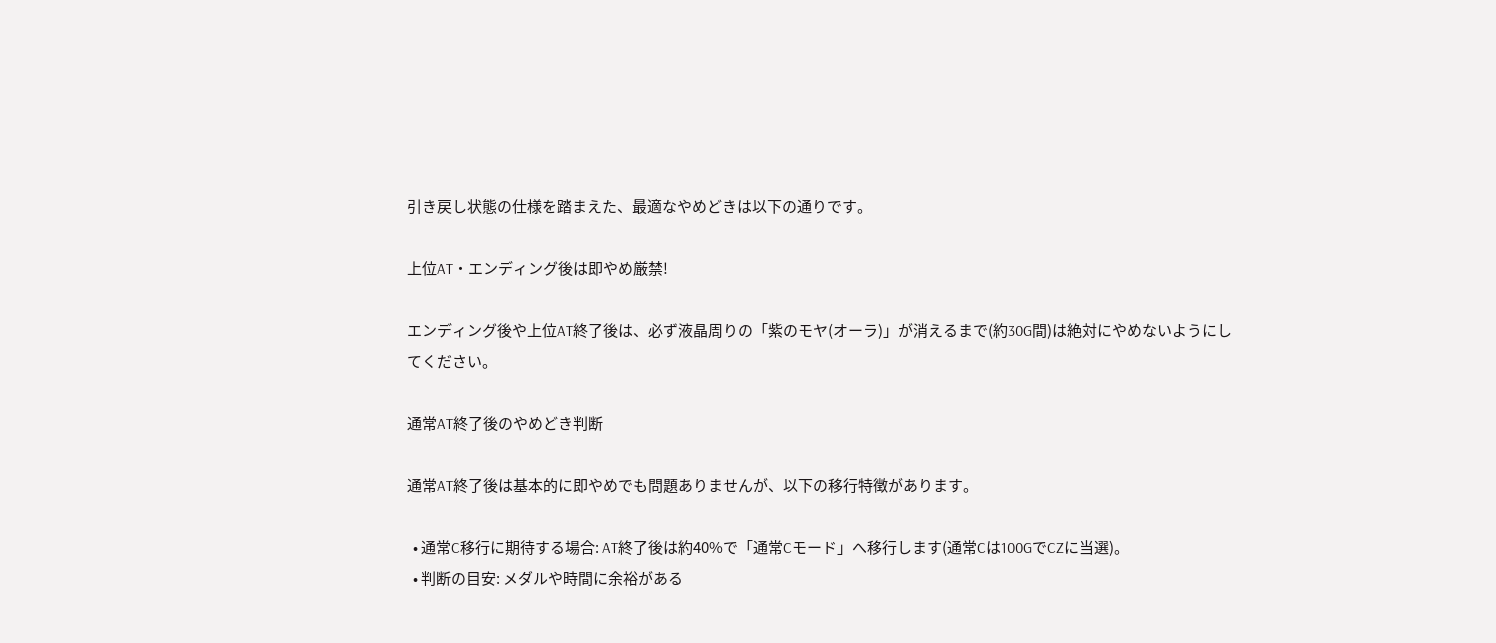引き戻し状態の仕様を踏まえた、最適なやめどきは以下の通りです。

上位AT・エンディング後は即やめ厳禁!

エンディング後や上位AT終了後は、必ず液晶周りの「紫のモヤ(オーラ)」が消えるまで(約30G間)は絶対にやめないようにしてください。

通常AT終了後のやめどき判断

通常AT終了後は基本的に即やめでも問題ありませんが、以下の移行特徴があります。

  • 通常C移行に期待する場合: AT終了後は約40%で「通常Cモード」へ移行します(通常Cは100GでCZに当選)。
  • 判断の目安: メダルや時間に余裕がある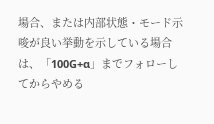場合、または内部状態・モード示唆が良い挙動を示している場合は、「100G+α」までフォローしてからやめる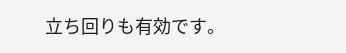立ち回りも有効です。